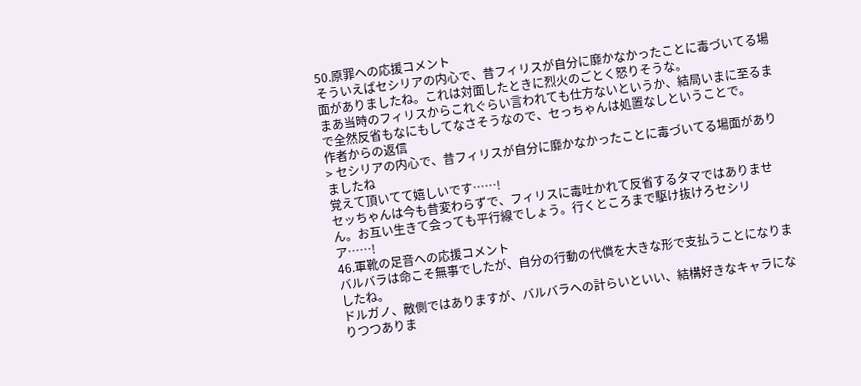50.原罪への応援コメント
そういえばセシリアの内心で、昔フィリスが自分に靡かなかったことに毒づいてる場面がありましたね。これは対面したときに烈火のごとく怒りそうな。
まあ当時のフィリスからこれぐらい言われても仕方ないというか、結局いまに至るまで全然反省もなにもしてなさそうなので、セっちゃんは処置なしということで。
作者からの返信
> セシリアの内心で、昔フィリスが自分に靡かなかったことに毒づいてる場面がありましたね
覚えて頂いてて嬉しいです……!
セッちゃんは今も昔変わらずで、フィリスに毒吐かれて反省するタマではありません。お互い生きて会っても平行線でしょう。行くところまで駆け抜けろセシリア……!
46.軍靴の足音への応援コメント
バルバラは命こそ無事でしたが、自分の行動の代償を大きな形で支払うことになりましたね。
ドルガノ、敵側ではありますが、バルバラへの計らいといい、結構好きなキャラになりつつありま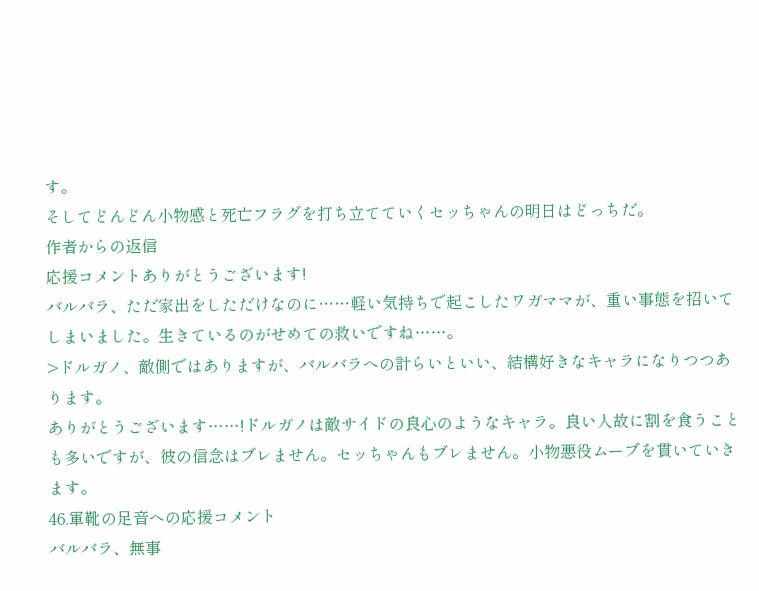す。
そしてどんどん小物感と死亡フラグを打ち立てていくセッちゃんの明日はどっちだ。
作者からの返信
応援コメントありがとうございます!
バルバラ、ただ家出をしただけなのに……軽い気持ちで起こしたワガママが、重い事態を招いてしまいました。生きているのがせめての救いですね……。
>ドルガノ、敵側ではありますが、バルバラへの計らいといい、結構好きなキャラになりつつあります。
ありがとうございます……!ドルガノは敵サイドの良心のようなキャラ。良い人故に割を食うことも多いですが、彼の信念はブレません。セッちゃんもブレません。小物悪役ムーブを貫いていきます。
46.軍靴の足音への応援コメント
バルバラ、無事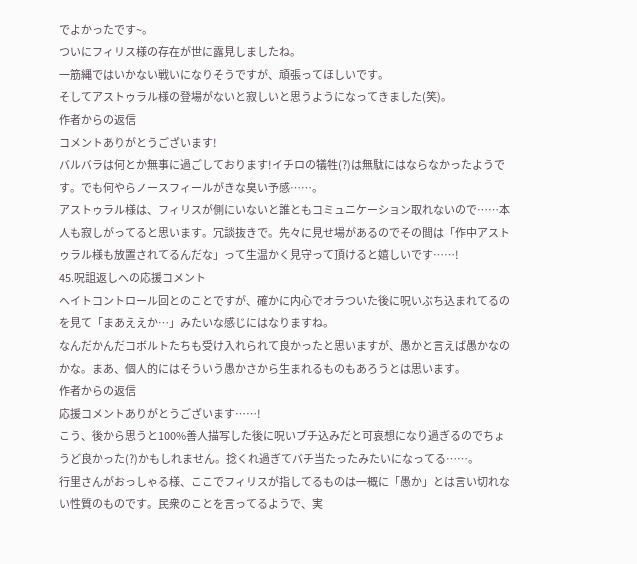でよかったです~。
ついにフィリス様の存在が世に露見しましたね。
一筋縄ではいかない戦いになりそうですが、頑張ってほしいです。
そしてアストゥラル様の登場がないと寂しいと思うようになってきました(笑)。
作者からの返信
コメントありがとうございます!
バルバラは何とか無事に過ごしております!イチロの犠牲(?)は無駄にはならなかったようです。でも何やらノースフィールがきな臭い予感……。
アストゥラル様は、フィリスが側にいないと誰ともコミュニケーション取れないので……本人も寂しがってると思います。冗談抜きで。先々に見せ場があるのでその間は「作中アストゥラル様も放置されてるんだな」って生温かく見守って頂けると嬉しいです……!
45.呪詛返しへの応援コメント
ヘイトコントロール回とのことですが、確かに内心でオラついた後に呪いぶち込まれてるのを見て「まあええか…」みたいな感じにはなりますね。
なんだかんだコボルトたちも受け入れられて良かったと思いますが、愚かと言えば愚かなのかな。まあ、個人的にはそういう愚かさから生まれるものもあろうとは思います。
作者からの返信
応援コメントありがとうございます……!
こう、後から思うと100%善人描写した後に呪いブチ込みだと可哀想になり過ぎるのでちょうど良かった(?)かもしれません。捻くれ過ぎてバチ当たったみたいになってる……。
行里さんがおっしゃる様、ここでフィリスが指してるものは一概に「愚か」とは言い切れない性質のものです。民衆のことを言ってるようで、実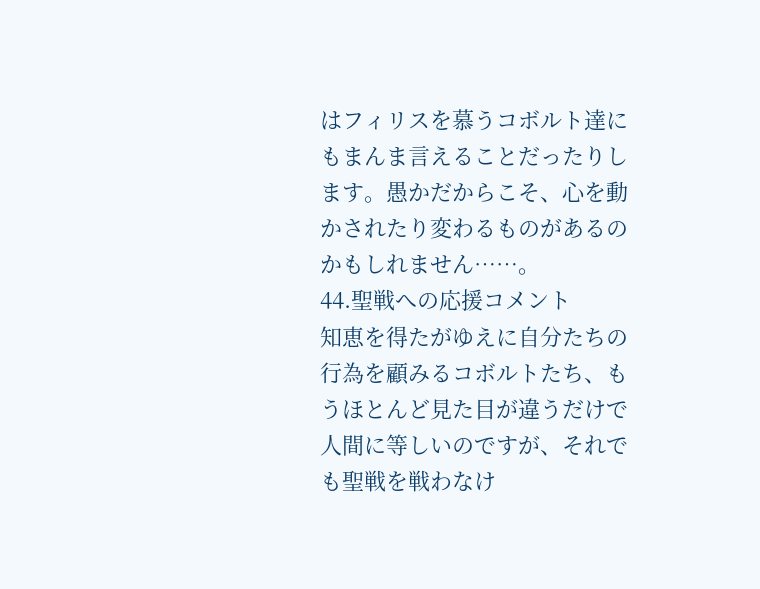はフィリスを慕うコボルト達にもまんま言えることだったりします。愚かだからこそ、心を動かされたり変わるものがあるのかもしれません……。
44.聖戦への応援コメント
知恵を得たがゆえに自分たちの行為を顧みるコボルトたち、もうほとんど見た目が違うだけで人間に等しいのですが、それでも聖戦を戦わなけ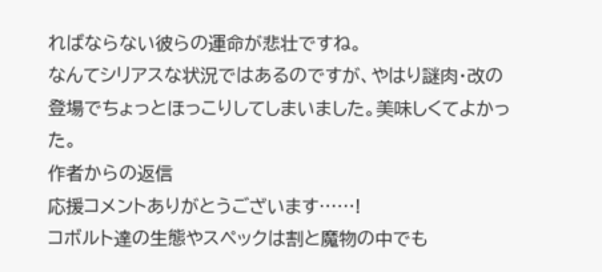ればならない彼らの運命が悲壮ですね。
なんてシリアスな状況ではあるのですが、やはり謎肉・改の登場でちょっとほっこりしてしまいました。美味しくてよかった。
作者からの返信
応援コメントありがとうございます……!
コボルト達の生態やスペックは割と魔物の中でも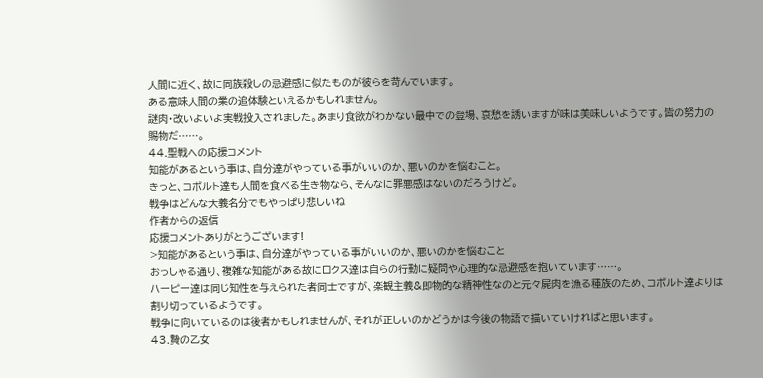人間に近く、故に同族殺しの忌避感に似たものが彼らを苛んでいます。
ある意味人間の業の追体験といえるかもしれません。
謎肉・改いよいよ実戦投入されました。あまり食欲がわかない最中での登場、哀愁を誘いますが味は美味しいようです。皆の努力の賜物だ……。
44.聖戦への応援コメント
知能があるという事は、自分達がやっている事がいいのか、悪いのかを悩むこと。
きっと、コボルト達も人間を食べる生き物なら、そんなに罪悪感はないのだろうけど。
戦争はどんな大義名分でもやっぱり悲しいね
作者からの返信
応援コメントありがとうございます!
>知能があるという事は、自分達がやっている事がいいのか、悪いのかを悩むこと
おっしゃる通り、複雑な知能がある故にロクス達は自らの行動に疑問や心理的な忌避感を抱いています……。
ハーピー達は同じ知性を与えられた者同士ですが、楽観主義&即物的な精神性なのと元々屍肉を漁る種族のため、コボルト達よりは割り切っているようです。
戦争に向いているのは後者かもしれませんが、それが正しいのかどうかは今後の物語で描いていければと思います。
43.贄の乙女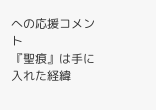への応援コメント
『聖痕』は手に入れた経緯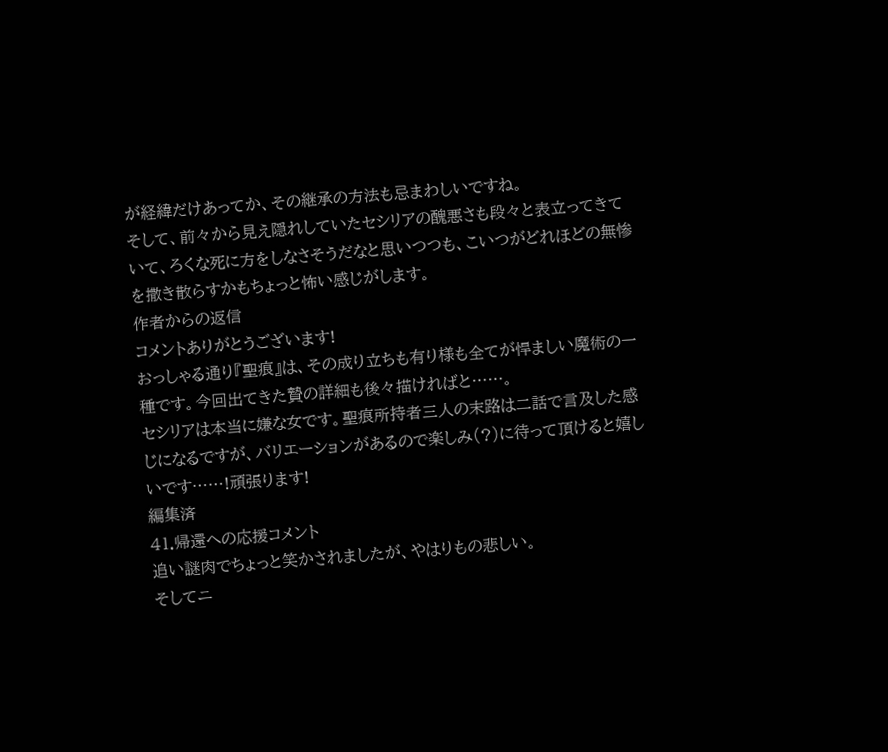が経緯だけあってか、その継承の方法も忌まわしいですね。
そして、前々から見え隠れしていたセシリアの醜悪さも段々と表立ってきていて、ろくな死に方をしなさそうだなと思いつつも、こいつがどれほどの無惨を撒き散らすかもちょっと怖い感じがします。
作者からの返信
コメントありがとうございます!
おっしゃる通り『聖痕』は、その成り立ちも有り様も全てが悍ましい魔術の一種です。今回出てきた贄の詳細も後々描ければと……。
セシリアは本当に嫌な女です。聖痕所持者三人の末路は二話で言及した感じになるですが、バリエーションがあるので楽しみ(?)に待って頂けると嬉しいです……!頑張ります!
編集済
41.帰還への応援コメント
追い謎肉でちょっと笑かされましたが、やはりもの悲しい。
そしてニ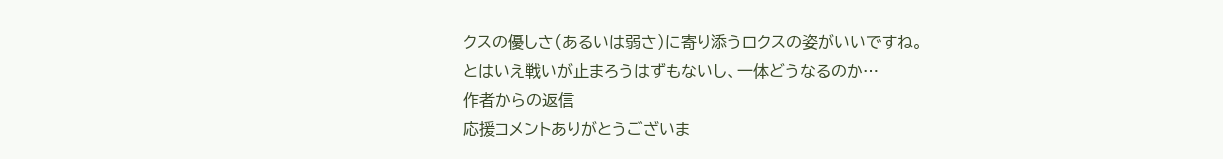クスの優しさ(あるいは弱さ)に寄り添うロクスの姿がいいですね。
とはいえ戦いが止まろうはずもないし、一体どうなるのか…
作者からの返信
応援コメントありがとうございま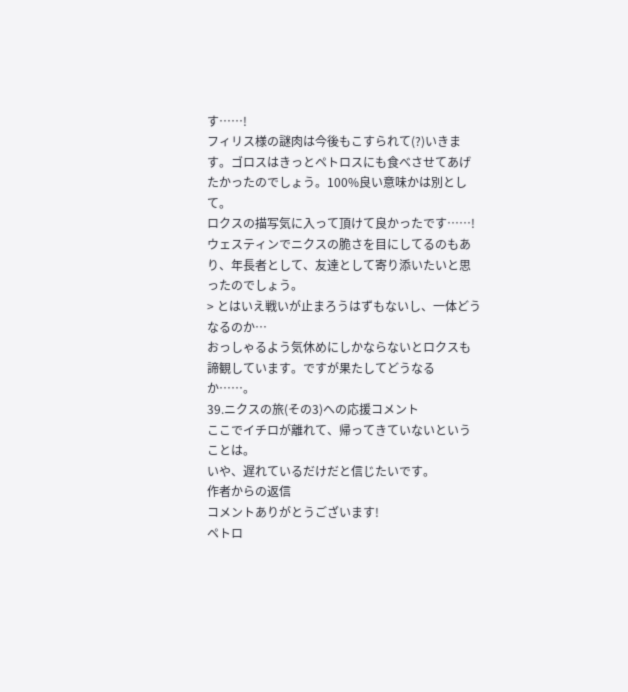す……!
フィリス様の謎肉は今後もこすられて(?)いきます。ゴロスはきっとペトロスにも食べさせてあげたかったのでしょう。100%良い意味かは別として。
ロクスの描写気に入って頂けて良かったです……!
ウェスティンでニクスの脆さを目にしてるのもあり、年長者として、友達として寄り添いたいと思ったのでしょう。
> とはいえ戦いが止まろうはずもないし、一体どうなるのか…
おっしゃるよう気休めにしかならないとロクスも諦観しています。ですが果たしてどうなるか……。
39.ニクスの旅(その3)への応援コメント
ここでイチロが離れて、帰ってきていないということは。
いや、遅れているだけだと信じたいです。
作者からの返信
コメントありがとうございます!
ペトロ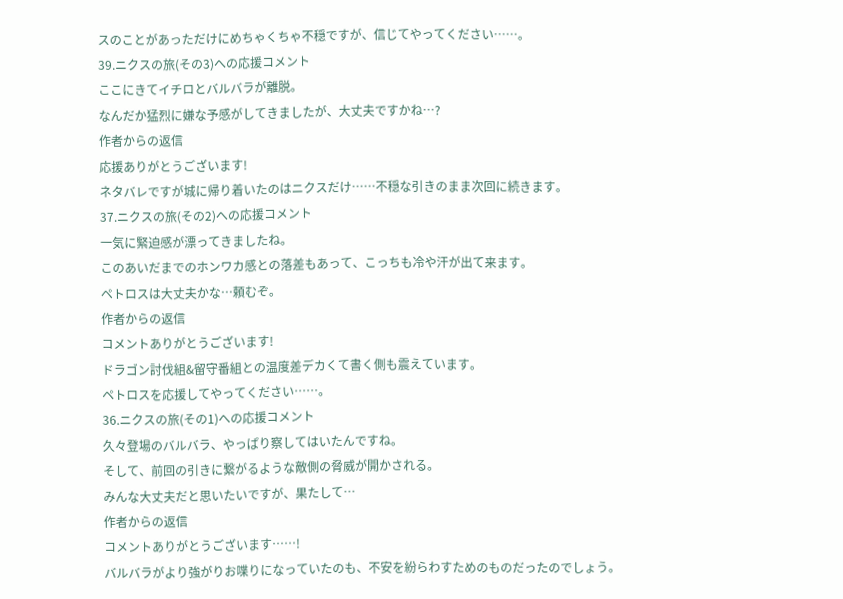スのことがあっただけにめちゃくちゃ不穏ですが、信じてやってください……。
39.ニクスの旅(その3)への応援コメント
ここにきてイチロとバルバラが離脱。
なんだか猛烈に嫌な予感がしてきましたが、大丈夫ですかね…?
作者からの返信
応援ありがとうございます!
ネタバレですが城に帰り着いたのはニクスだけ……不穏な引きのまま次回に続きます。
37.ニクスの旅(その2)への応援コメント
一気に緊迫感が漂ってきましたね。
このあいだまでのホンワカ感との落差もあって、こっちも冷や汗が出て来ます。
ペトロスは大丈夫かな…頼むぞ。
作者からの返信
コメントありがとうございます!
ドラゴン討伐組&留守番組との温度差デカくて書く側も震えています。
ペトロスを応援してやってください……。
36.ニクスの旅(その1)への応援コメント
久々登場のバルバラ、やっぱり察してはいたんですね。
そして、前回の引きに繋がるような敵側の脅威が開かされる。
みんな大丈夫だと思いたいですが、果たして…
作者からの返信
コメントありがとうございます……!
バルバラがより強がりお喋りになっていたのも、不安を紛らわすためのものだったのでしょう。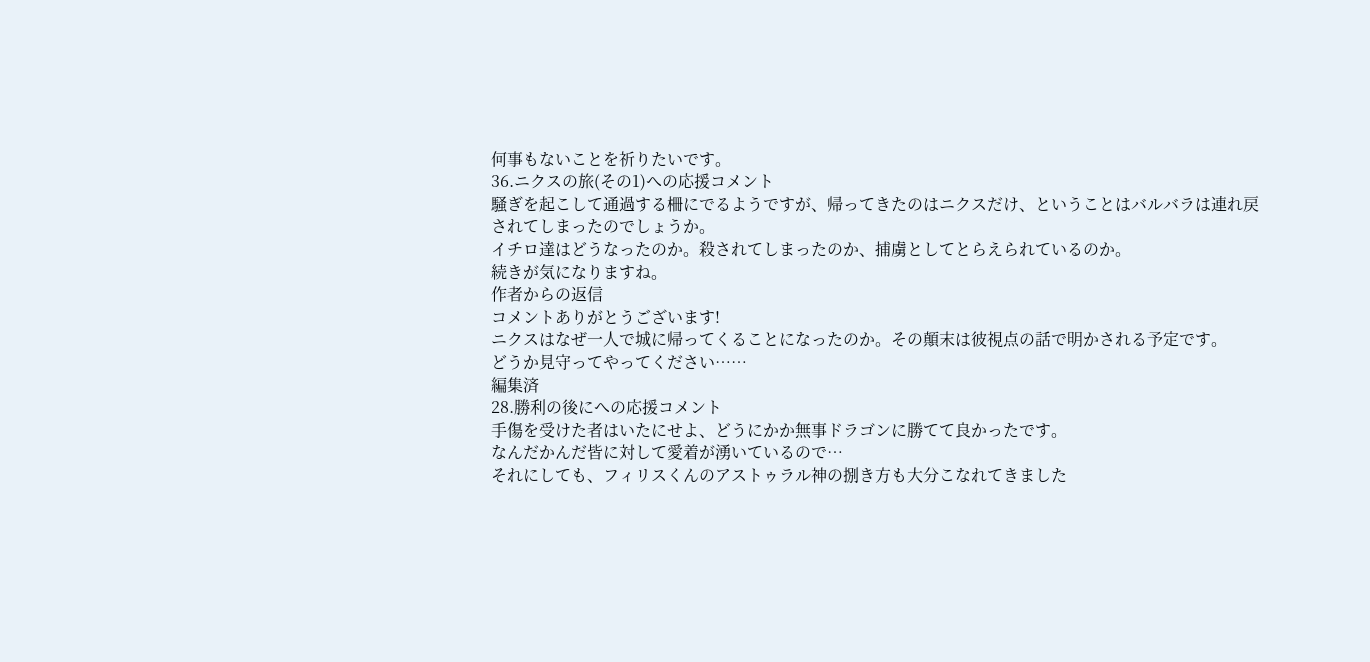何事もないことを祈りたいです。
36.ニクスの旅(その1)への応援コメント
騒ぎを起こして通過する柵にでるようですが、帰ってきたのはニクスだけ、ということはバルバラは連れ戻されてしまったのでしょうか。
イチロ達はどうなったのか。殺されてしまったのか、捕虜としてとらえられているのか。
続きが気になりますね。
作者からの返信
コメントありがとうございます!
ニクスはなぜ一人で城に帰ってくることになったのか。その顛末は彼視点の話で明かされる予定です。
どうか見守ってやってください……
編集済
28.勝利の後にへの応援コメント
手傷を受けた者はいたにせよ、どうにかか無事ドラゴンに勝てて良かったです。
なんだかんだ皆に対して愛着が湧いているので…
それにしても、フィリスくんのアストゥラル神の捌き方も大分こなれてきました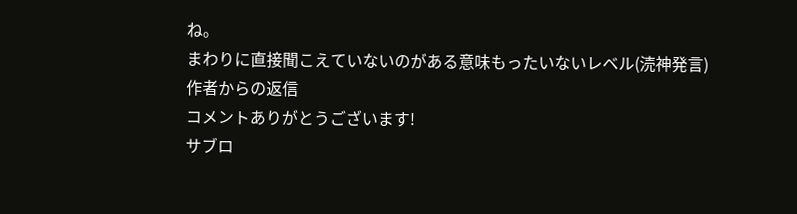ね。
まわりに直接聞こえていないのがある意味もったいないレベル(涜神発言)
作者からの返信
コメントありがとうございます!
サブロ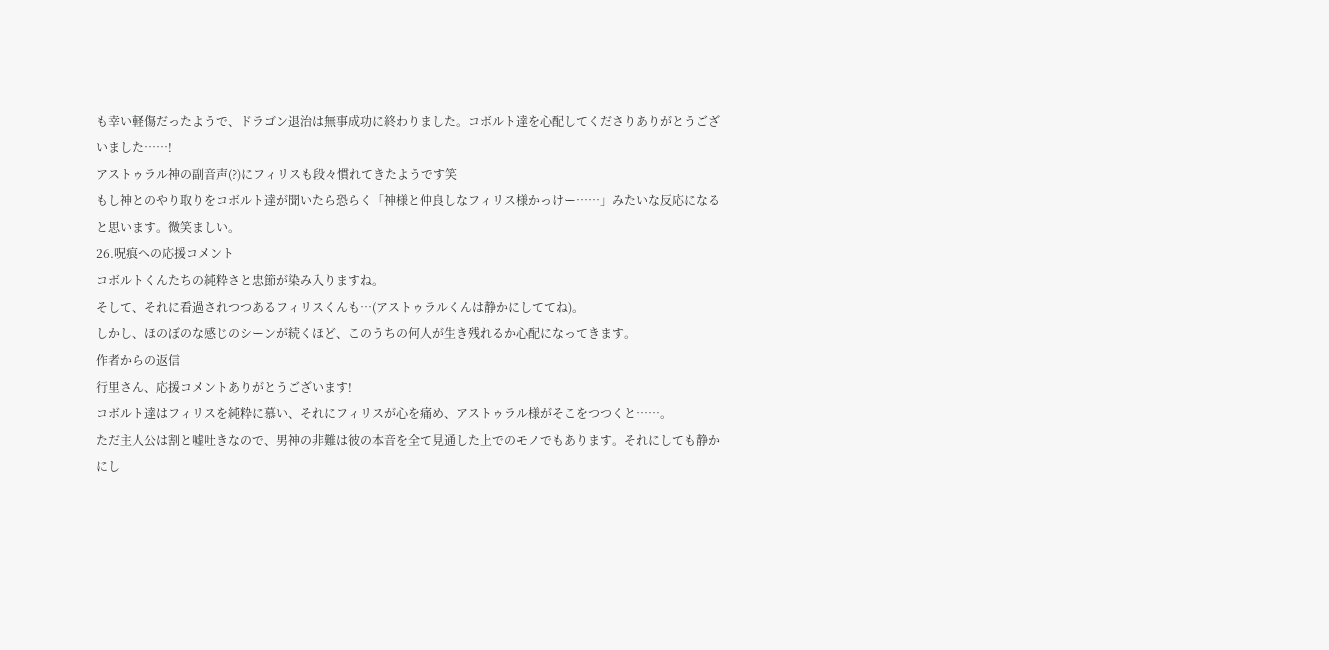も幸い軽傷だったようで、ドラゴン退治は無事成功に終わりました。コボルト達を心配してくださりありがとうございました……!
アストゥラル神の副音声(?)にフィリスも段々慣れてきたようです笑
もし神とのやり取りをコボルト達が聞いたら恐らく「神様と仲良しなフィリス様かっけー……」みたいな反応になると思います。微笑ましい。
26.呪痕への応援コメント
コボルトくんたちの純粋さと忠節が染み入りますね。
そして、それに看過されつつあるフィリスくんも…(アストゥラルくんは静かにしててね)。
しかし、ほのぼのな感じのシーンが続くほど、このうちの何人が生き残れるか心配になってきます。
作者からの返信
行里さん、応援コメントありがとうございます!
コボルト達はフィリスを純粋に慕い、それにフィリスが心を痛め、アストゥラル様がそこをつつくと……。
ただ主人公は割と嘘吐きなので、男神の非難は彼の本音を全て見通した上でのモノでもあります。それにしても静かにし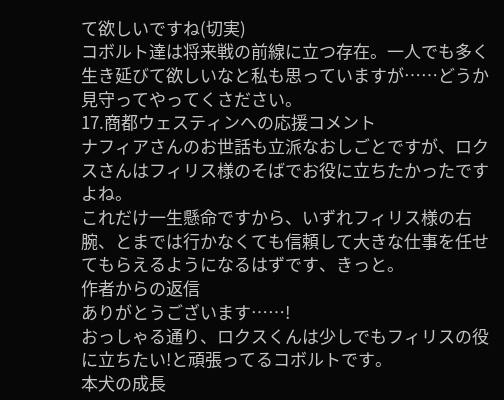て欲しいですね(切実)
コボルト達は将来戦の前線に立つ存在。一人でも多く生き延びて欲しいなと私も思っていますが……どうか見守ってやってくさださい。
17.商都ウェスティンへの応援コメント
ナフィアさんのお世話も立派なおしごとですが、ロクスさんはフィリス様のそばでお役に立ちたかったですよね。
これだけ一生懸命ですから、いずれフィリス様の右腕、とまでは行かなくても信頼して大きな仕事を任せてもらえるようになるはずです、きっと。
作者からの返信
ありがとうございます……!
おっしゃる通り、ロクスくんは少しでもフィリスの役に立ちたい!と頑張ってるコボルトです。
本犬の成長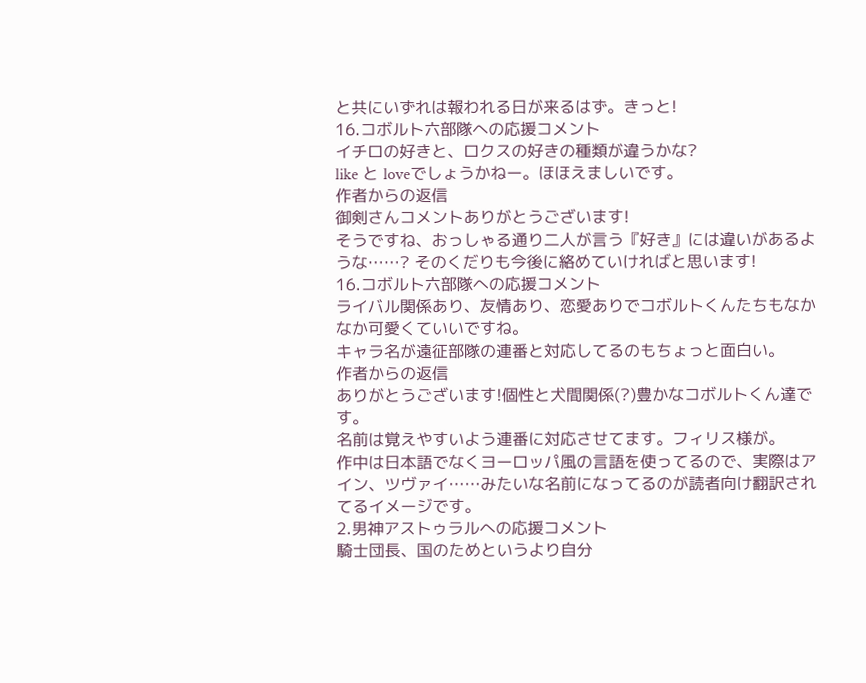と共にいずれは報われる日が来るはず。きっと!
16.コボルト六部隊への応援コメント
イチロの好きと、ロクスの好きの種類が違うかな?
like と loveでしょうかねー。ほほえましいです。
作者からの返信
御剣さんコメントありがとうございます!
そうですね、おっしゃる通り二人が言う『好き』には違いがあるような……? そのくだりも今後に絡めていければと思います!
16.コボルト六部隊への応援コメント
ライバル関係あり、友情あり、恋愛ありでコボルトくんたちもなかなか可愛くていいですね。
キャラ名が遠征部隊の連番と対応してるのもちょっと面白い。
作者からの返信
ありがとうございます!個性と犬間関係(?)豊かなコボルトくん達です。
名前は覚えやすいよう連番に対応させてます。フィリス様が。
作中は日本語でなくヨーロッパ風の言語を使ってるので、実際はアイン、ツヴァイ……みたいな名前になってるのが読者向け翻訳されてるイメージです。
2.男神アストゥラルへの応援コメント
騎士団長、国のためというより自分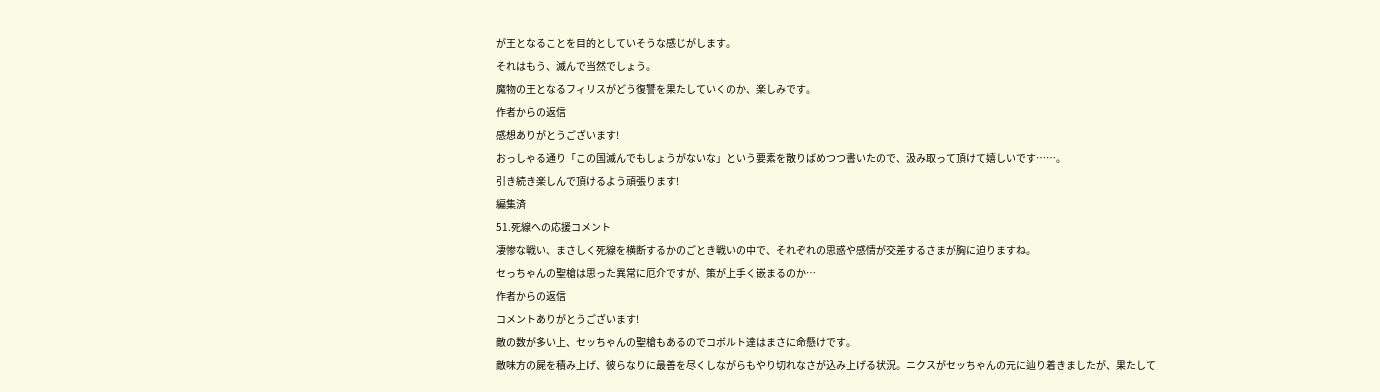が王となることを目的としていそうな感じがします。
それはもう、滅んで当然でしょう。
魔物の王となるフィリスがどう復讐を果たしていくのか、楽しみです。
作者からの返信
感想ありがとうございます!
おっしゃる通り「この国滅んでもしょうがないな」という要素を散りばめつつ書いたので、汲み取って頂けて嬉しいです……。
引き続き楽しんで頂けるよう頑張ります!
編集済
51.死線への応援コメント
凄惨な戦い、まさしく死線を横断するかのごとき戦いの中で、それぞれの思惑や感情が交差するさまが胸に迫りますね。
セっちゃんの聖槍は思った異常に厄介ですが、策が上手く嵌まるのか…
作者からの返信
コメントありがとうございます!
敵の数が多い上、セッちゃんの聖槍もあるのでコボルト達はまさに命懸けです。
敵味方の屍を積み上げ、彼らなりに最善を尽くしながらもやり切れなさが込み上げる状況。ニクスがセッちゃんの元に辿り着きましたが、果たして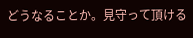どうなることか。見守って頂ける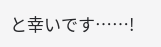と幸いです……!